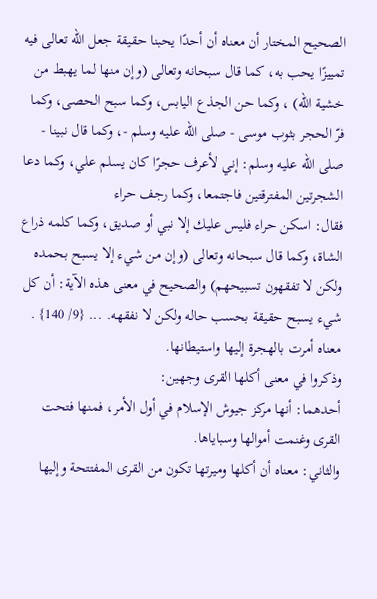الصحيح المختار أن معناه أن أحدًا يحبنا حقيقة جعل الله تعالى فيه تمييزًا يحب به، كما قال سبحانه وتعالى (وإن منها لما يهبط من خشية الله) ، وكما حن الجذع اليابس، وكما سبح الحصى، وكما فرّ الحجر بثوب موسى - صلى الله عليه وسلم -، وكما قال نبينا - صلى الله عليه وسلم: إني لأعرف حجرًا كان يسلم علي، وكما دعا الشجرتين المفترقتين فاجتمعا، وكما رجف حراء
فقال: اسكن حراء فليس عليك إلا نبي أو صديق، وكما كلمه ذراع الشاة، وكما قال سبحانه وتعالى (وإن من شيء إلا يسبح بحمده ولكن لا تفقهون تسبيحهم) والصحيح في معنى هذه الآية: أن كل شيء يسبح حقيقة بحسب حاله ولكن لا نفقهه. ... {9/ 140} .
معناه أمرت بالهجرة إليها واستيطانها.
وذكروا في معنى أكلها القرى وجهين:
أحدهما: أنها مركز جيوش الإسلام في أول الأمر، فمنها فتحت القرى وغنمت أموالها وسباياها.
والثاني: معناه أن أكلها وميرتها تكون من القرى المفتتحة وإليها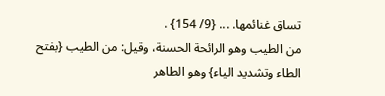تساق غنائمها. ... {9/ 154} .
من الطيب وهو الرائحة الحسنة، وقيل: من الطيب {بفتح الطاء وتشديد الياء} وهو الطاهر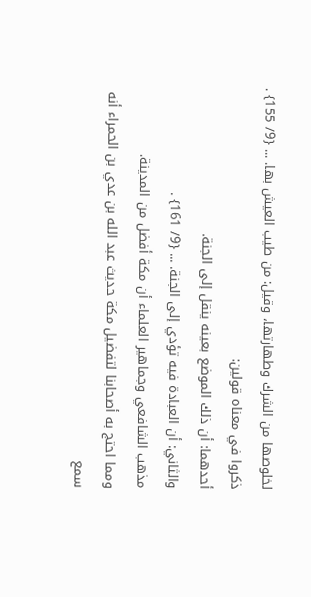لخلوصها من الشرك وطهارتها، وقيل: من طيب العيش بها. ... {9/ 155} .
ذكروا في معناه قولين:
أحدهما: أن ذلك الموضع بعينه ينقل إلى الجنة.
والثاني: أن العبادة فيه تؤدي إلى الجنة. ... {9/ 161} .
مذهب الشافعي وجماهير العلماء أن مكة أفضل من المدينة.
ومما احتج به أصحابنا لتفضيل مكة حديث عبد الله بن عدي بن الحمراء أنه سمع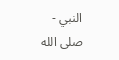النبي - صلى الله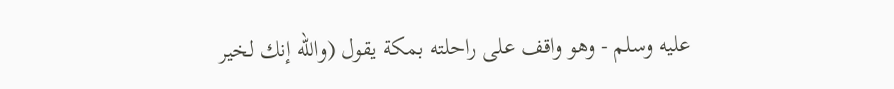عليه وسلم - وهو واقف على راحلته بمكة يقول (والله إنك لخير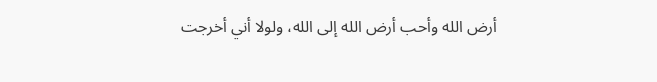أرض الله وأحب أرض الله إلى الله، ولولا أني أخرجت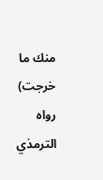منك ما خرجت) رواه الترمذي